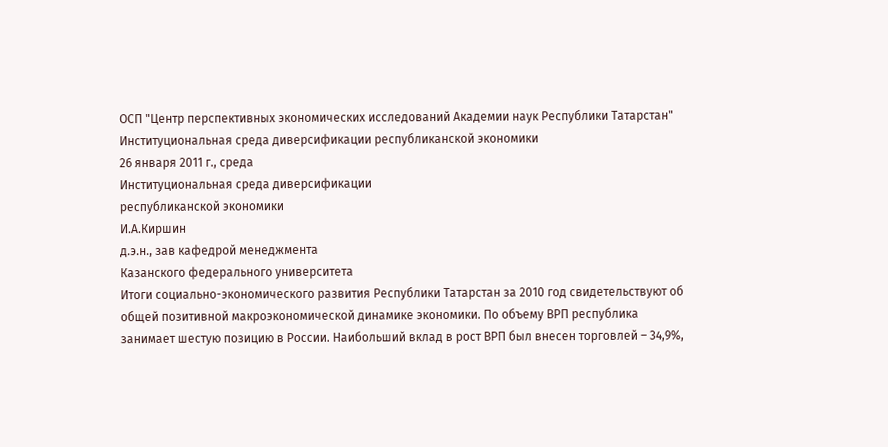ОСП "Центр перспективных экономических исследований Академии наук Республики Татарстан"
Институциональная среда диверсификации республиканской экономики
26 января 2011 г., среда
Институциональная среда диверсификации
республиканской экономики
И.А.Киршин
д.э.н., зав кафедрой менеджмента
Казанского федерального университета
Итоги социально-экономического развития Республики Татарстан за 2010 год свидетельствуют об общей позитивной макроэкономической динамике экономики. По объему ВРП республика занимает шестую позицию в России. Наибольший вклад в рост ВРП был внесен торговлей – 34,9%,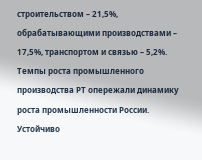строительством – 21,5%, обрабатывающими производствами – 17,5%, транспортом и связью – 5,2%. Темпы роста промышленного производства РТ опережали динамику роста промышленности России. Устойчиво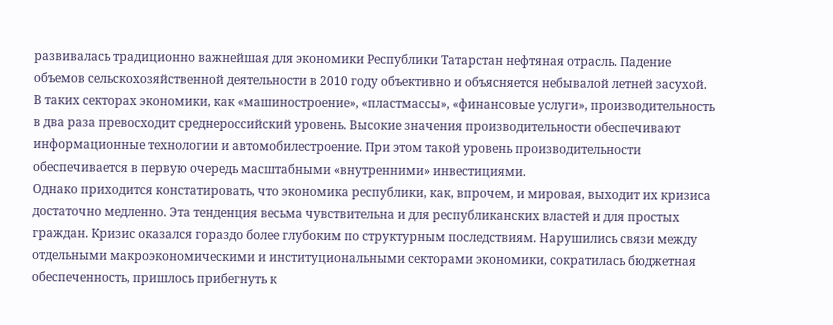развивалась традиционно важнейшая для экономики Республики Татарстан нефтяная отрасль. Падение объемов сельскохозяйственной деятельности в 2010 году объективно и объясняется небывалой летней засухой.
В таких секторах экономики, как «машиностроение», «пластмассы», «финансовые услуги», производительность в два раза превосходит среднероссийский уровень. Высокие значения производительности обеспечивают информационные технологии и автомобилестроение. При этом такой уровень производительности обеспечивается в первую очередь масштабными «внутренними» инвестициями.
Однако приходится констатировать, что экономика республики, как, впрочем, и мировая, выходит их кризиса достаточно медленно. Эта тенденция весьма чувствительна и для республиканских властей и для простых граждан. Кризис оказался гораздо более глубоким по структурным последствиям. Нарушились связи между отдельными макроэкономическими и институциональными секторами экономики, сократилась бюджетная обеспеченность, пришлось прибегнуть к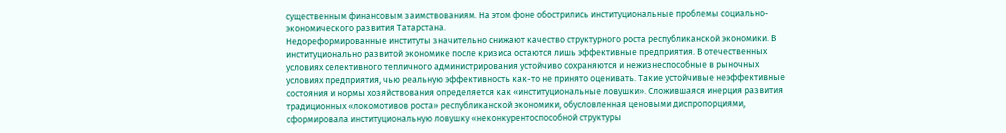существенным финансовым заимствованиям. На этом фоне обострились институциональные проблемы социально-экономического развития Татарстана.
Недореформированные институты значительно снижают качество структурного роста республиканской экономики. В институционально развитой экономике после кризиса остаются лишь эффективные предприятия. В отечественных условиях селективного тепличного администрирования устойчиво сохраняются и нежизнеспособные в рыночных условиях предприятия, чью реальную эффективность как-то не принято оценивать. Такие устойчивые неэффективные состояния и нормы хозяйствования определяется как «институциональные ловушки». Сложившаяся инерция развития традиционных «локомотивов роста» республиканской экономики, обусловленная ценовыми диспропорциями, сформировала институциональную ловушку «неконкурентоспособной структуры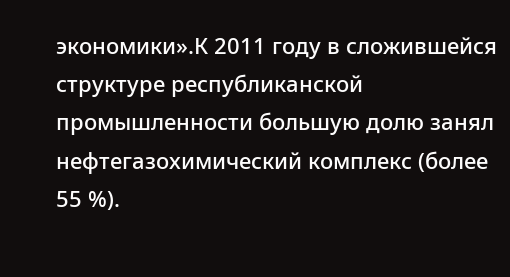экономики».К 2011 году в сложившейся структуре республиканской промышленности большую долю занял нефтегазохимический комплекс (более 55 %).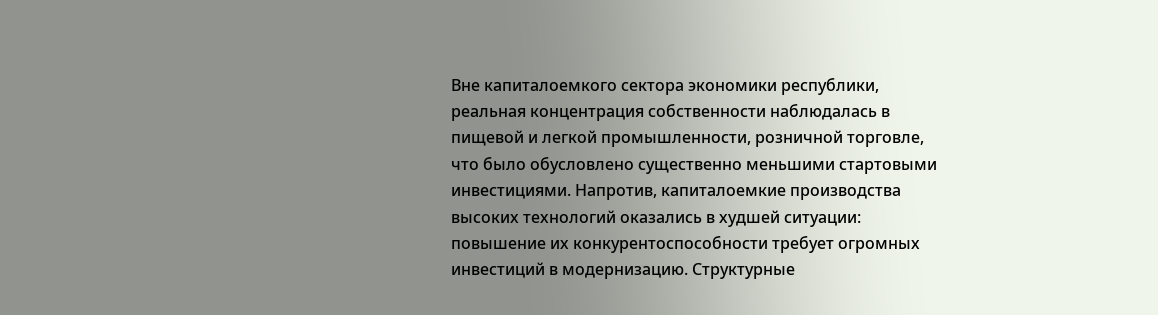Вне капиталоемкого сектора экономики республики, реальная концентрация собственности наблюдалась в пищевой и легкой промышленности, розничной торговле, что было обусловлено существенно меньшими стартовыми инвестициями. Напротив, капиталоемкие производства высоких технологий оказались в худшей ситуации: повышение их конкурентоспособности требует огромных инвестиций в модернизацию. Структурные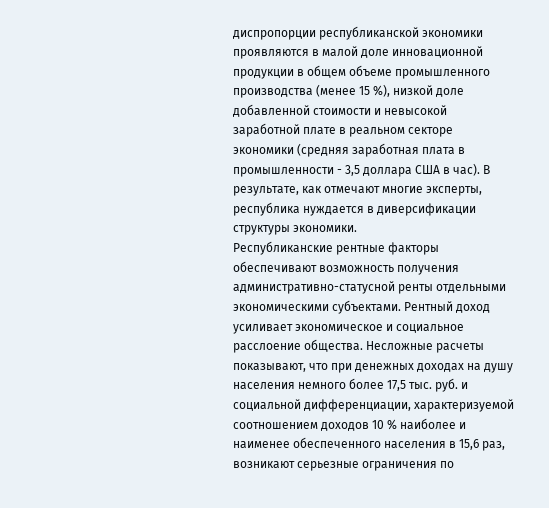диспропорции республиканской экономики проявляются в малой доле инновационной продукции в общем объеме промышленного производства (менее 15 %), низкой доле добавленной стоимости и невысокой заработной плате в реальном секторе экономики (средняя заработная плата в промышленности - 3,5 доллара США в час). В результате, как отмечают многие эксперты, республика нуждается в диверсификации структуры экономики.
Республиканские рентные факторы обеспечивают возможность получения административно-статусной ренты отдельными экономическими субъектами. Рентный доход усиливает экономическое и социальное расслоение общества. Несложные расчеты показывают, что при денежных доходах на душу населения немного более 17,5 тыс. руб. и социальной дифференциации, характеризуемой соотношением доходов 10 % наиболее и наименее обеспеченного населения в 15,6 раз, возникают серьезные ограничения по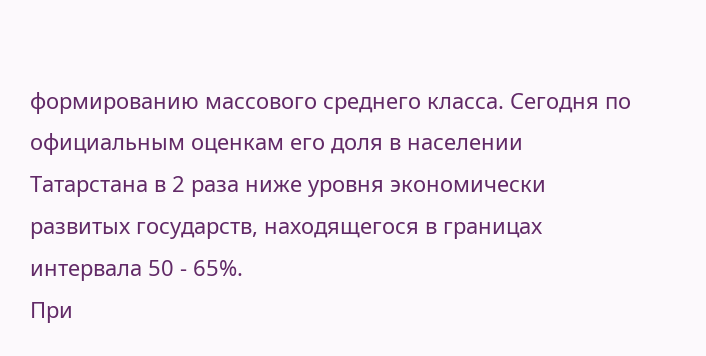формированию массового среднего класса. Сегодня по официальным оценкам его доля в населении Татарстана в 2 раза ниже уровня экономически развитых государств, находящегося в границах интервала 50 - 65%.
При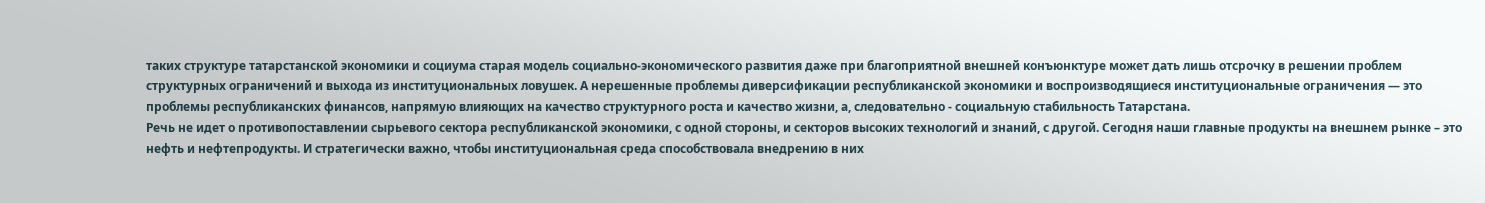таких структуре татарстанской экономики и социума старая модель социально-экономического развития даже при благоприятной внешней конъюнктуре может дать лишь отсрочку в решении проблем структурных ограничений и выхода из институциональных ловушек. А нерешенные проблемы диверсификации республиканской экономики и воспроизводящиеся институциональные ограничения — это проблемы республиканских финансов, напрямую влияющих на качество структурного роста и качество жизни, а, следовательно - социальную стабильность Татарстана.
Речь не идет о противопоставлении сырьевого сектора республиканской экономики, с одной стороны, и секторов высоких технологий и знаний, с другой. Сегодня наши главные продукты на внешнем рынке – это нефть и нефтепродукты. И стратегически важно, чтобы институциональная среда способствовала внедрению в них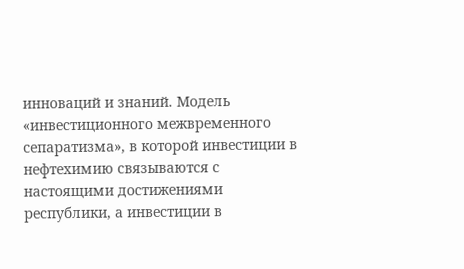инноваций и знаний. Модель «инвестиционного межвременного сепаратизма», в которой инвестиции в нефтехимию связываются с настоящими достижениями республики, а инвестиции в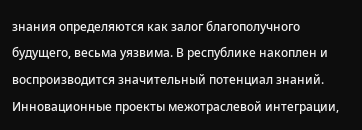знания определяются как залог благополучного будущего, весьма уязвима. В республике накоплен и воспроизводится значительный потенциал знаний. Инновационные проекты межотраслевой интеграции,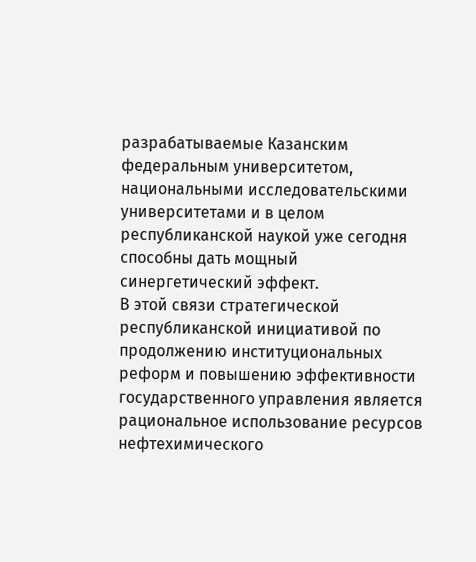разрабатываемые Казанским федеральным университетом, национальными исследовательскими университетами и в целом республиканской наукой уже сегодня способны дать мощный синергетический эффект.
В этой связи стратегической республиканской инициативой по продолжению институциональных реформ и повышению эффективности государственного управления является рациональное использование ресурсов нефтехимического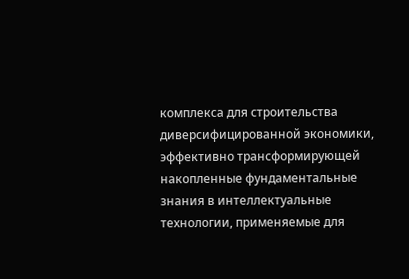комплекса для строительства диверсифицированной экономики, эффективно трансформирующей накопленные фундаментальные знания в интеллектуальные технологии, применяемые для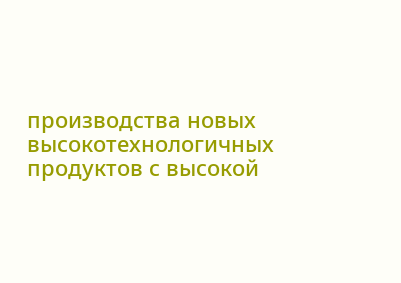производства новых высокотехнологичных продуктов с высокой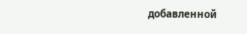добавленной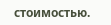стоимостью.